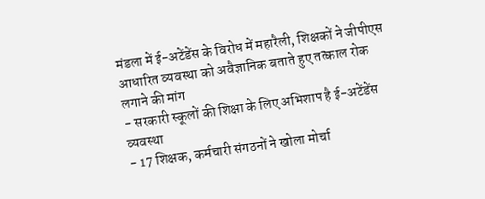मंडला में ई-अटेंडेंस के विरोध में महारैली, शिक्षकों ने जीपीएस आधारित व्यवस्था को अवैज्ञानिक बताते हुए तत्काल रोक लगाने की मांग
- सरकारी स्कूलों की शिक्षा के लिए अभिशाप है ई-अटेंडेंस व्यवस्था
- 17 शिक्षक, कर्मचारी संगठनों ने खोला मोर्चा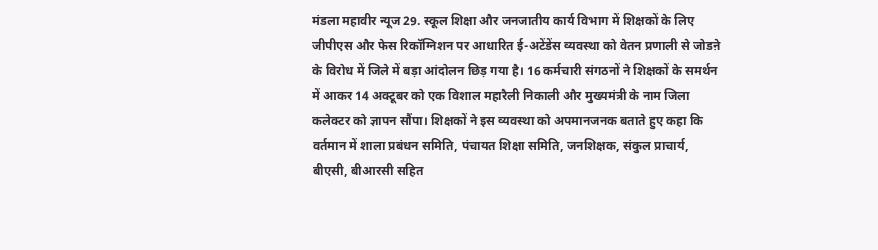मंडला महावीर न्यूज 29. स्कूल शिक्षा और जनजातीय कार्य विभाग में शिक्षकों के लिए जीपीएस और फेस रिकॉग्निशन पर आधारित ई-अटेंडेंस व्यवस्था को वेतन प्रणाली से जोडऩे के विरोध में जिले में बड़ा आंदोलन छिड़ गया है। 16 कर्मचारी संगठनों ने शिक्षकों के समर्थन में आकर 14 अक्टूबर को एक विशाल महारैली निकाली और मुख्यमंत्री के नाम जिला कलेक्टर को ज्ञापन सौंपा। शिक्षकों ने इस व्यवस्था को अपमानजनक बताते हुए कहा कि वर्तमान में शाला प्रबंधन समिति, पंचायत शिक्षा समिति, जनशिक्षक, संकुल प्राचार्य, बीएसी, बीआरसी सहित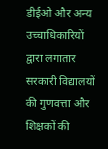डीईओ और अन्य उच्चाधिकारियों द्वारा लगातार सरकारी विद्यालयों की गुणवत्ता और शिक्षकों की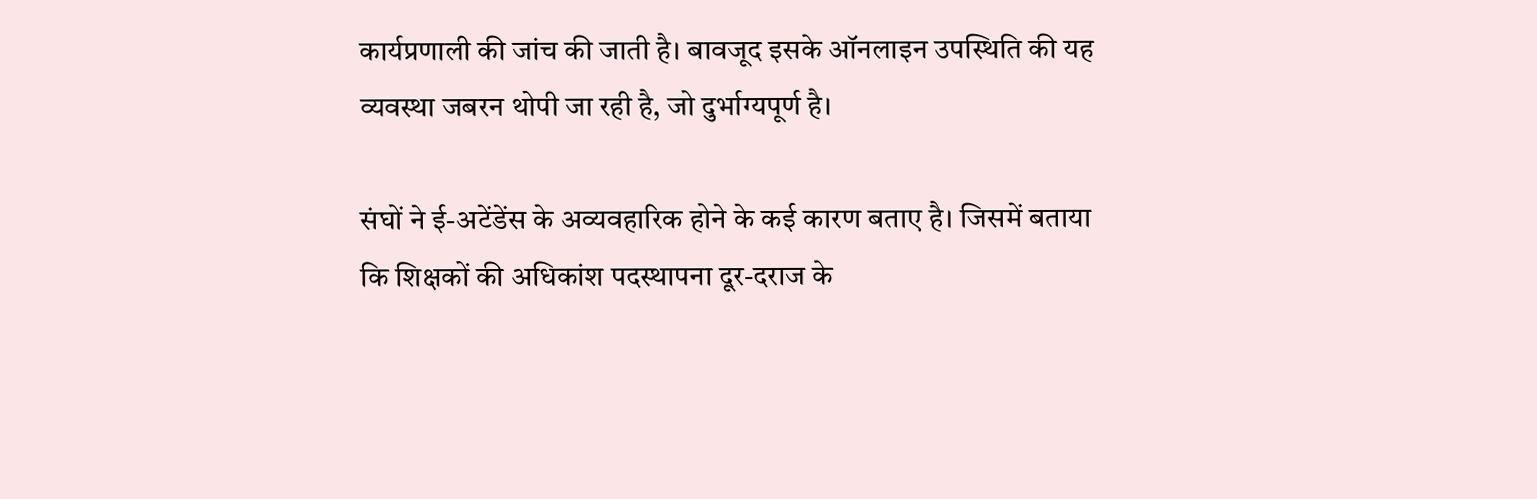कार्यप्रणाली की जांच की जाती है। बावजूद इसके ऑनलाइन उपस्थिति की यह व्यवस्था जबरन थोपी जा रही है, जो दुर्भाग्यपूर्ण है।

संघों ने ई-अटेंडेंस के अव्यवहारिक होने के कई कारण बताए है। जिसमें बताया कि शिक्षकों की अधिकांश पदस्थापना दूर-दराज के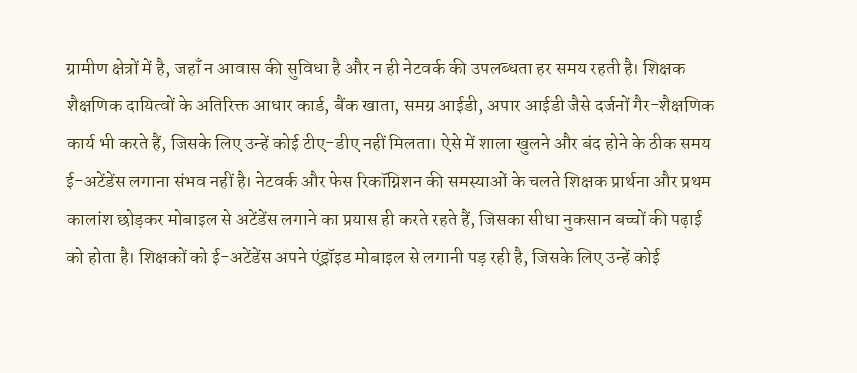ग्रामीण क्षेत्रों में है, जहाँ न आवास की सुविधा है और न ही नेटवर्क की उपलब्धता हर समय रहती है। शिक्षक शैक्षणिक दायित्वों के अतिरिक्त आधार कार्ड, बैंक खाता, समग्र आईडी, अपार आईडी जैसे दर्जनों गैर-शैक्षणिक कार्य भी करते हैं, जिसके लिए उन्हें कोई टीए-डीए नहीं मिलता। ऐसे में शाला खुलने और बंद होने के ठीक समय ई-अटेंडेंस लगाना संभव नहीं है। नेटवर्क और फेस रिकॉग्निशन की समस्याओं के चलते शिक्षक प्रार्थना और प्रथम कालांश छोड़कर मोबाइल से अटेंडेंस लगाने का प्रयास ही करते रहते हैं, जिसका सीधा नुकसान बच्चों की पढ़ाई को होता है। शिक्षकों को ई-अटेंडेंस अपने एंड्रॉइड मोबाइल से लगानी पड़ रही है, जिसके लिए उन्हें कोई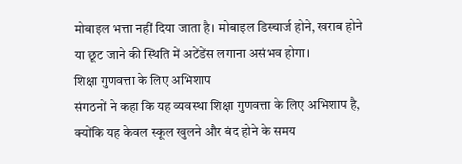मोबाइल भत्ता नहीं दिया जाता है। मोबाइल डिस्चार्ज होने, खराब होने या छूट जाने की स्थिति में अटेंडेंस लगाना असंभव होगा।
शिक्षा गुणवत्ता के लिए अभिशाप
संगठनों ने कहा कि यह व्यवस्था शिक्षा गुणवत्ता के लिए अभिशाप है, क्योंकि यह केवल स्कूल खुलने और बंद होने के समय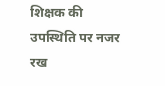शिक्षक की उपस्थिति पर नजर रख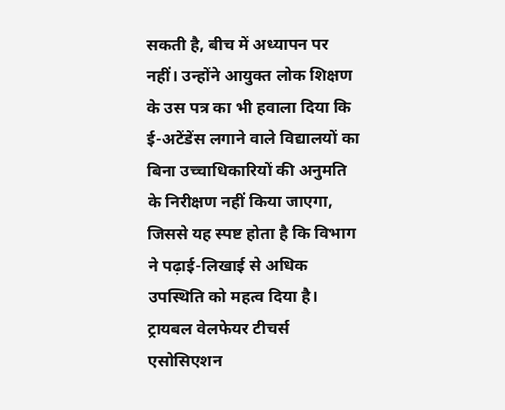सकती है, बीच में अध्यापन पर नहीं। उन्होंने आयुक्त लोक शिक्षण के उस पत्र का भी हवाला दिया कि ई-अटेंडेंस लगाने वाले विद्यालयों का बिना उच्चाधिकारियों की अनुमति के निरीक्षण नहीं किया जाएगा, जिससे यह स्पष्ट होता है कि विभाग ने पढ़ाई-लिखाई से अधिक उपस्थिति को महत्व दिया है। ट्रायबल वेलफेयर टीचर्स एसोसिएशन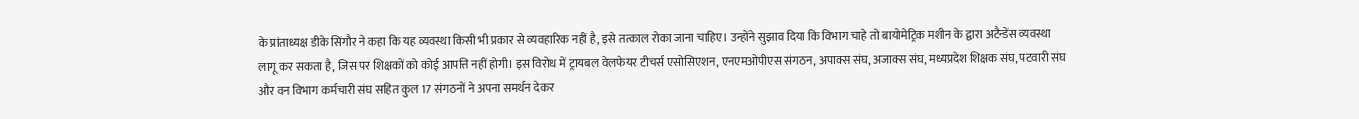के प्रांताध्यक्ष डीके सिंगौर ने कहा कि यह व्यवस्था किसी भी प्रकार से व्यवहारिक नहीं है, इसे तत्काल रोका जाना चाहिए। उन्होंने सुझाव दिया कि विभाग चाहे तो बायोमेट्रिक मशीन के द्वारा अटैन्डेंस व्यवस्था लागू कर सकता है, जिस पर शिक्षकों को कोई आपत्ति नहीं होगी। इस विरोध में ट्रायबल वेलफेयर टीचर्स एसोसिएशन, एनएमओपीएस संगठन, अपाक्स संघ, अजाक्स संघ, मध्यप्रदेश शिक्षक संघ, पटवारी संघ और वन विभाग कर्मचारी संघ सहित कुल 17 संगठनों ने अपना समर्थन देकर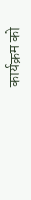कार्यक्रम को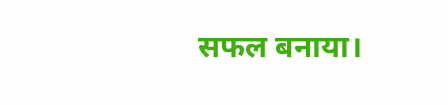सफल बनाया।